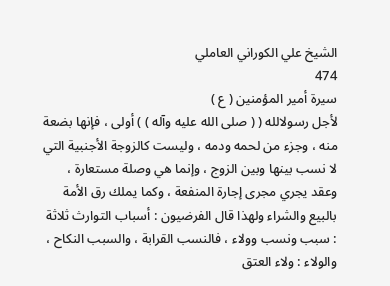الشيخ علي الكوراني العاملي
474
سيرة أمير المؤمنين ( ع )
لأجل رسولالله ( ( صلى الله عليه وآله ) ) أولى ، فإنها بضعة منه ، وجزء من لحمه ودمه ، وليست كالزوجة الأجنبية التي لا نسب بينها وبين الزوج ، وإنما هي وصلة مستعارة ، وعقد يجري مجرى إجارة المنفعة ، وكما يملك رق الأمة بالبيع والشراء ولهذا قال الفرضيون : أسباب التوارث ثلاثة : سبب ونسب وولاء ، فالنسب القرابة ، والسبب النكاح ، والولاء : ولاء العتق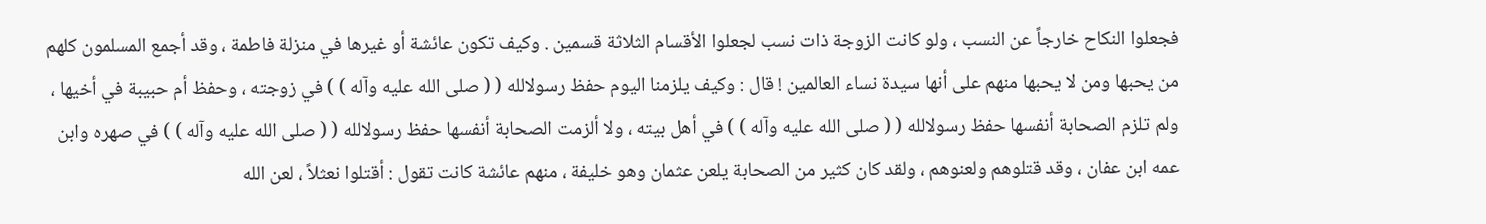فجعلوا النكاح خارجاً عن النسب ، ولو كانت الزوجة ذات نسب لجعلوا الأقسام الثلاثة قسمين . وكيف تكون عائشة أو غيرها في منزلة فاطمة ، وقد أجمع المسلمون كلهم من يحبها ومن لا يحبها منهم على أنها سيدة نساء العالمين ! قال : وكيف يلزمنا اليوم حفظ رسولالله ( ( صلى الله عليه وآله ) ) في زوجته ، وحفظ أم حبيبة في أخيها ، ولم تلزم الصحابة أنفسها حفظ رسولالله ( ( صلى الله عليه وآله ) ) في أهل بيته ، ولا ألزمت الصحابة أنفسها حفظ رسولالله ( ( صلى الله عليه وآله ) ) في صهره وابن عمه ابن عفان ، وقد قتلوهم ولعنوهم ، ولقد كان كثير من الصحابة يلعن عثمان وهو خليفة ، منهم عائشة كانت تقول : أقتلوا نعثلاً ، لعن الله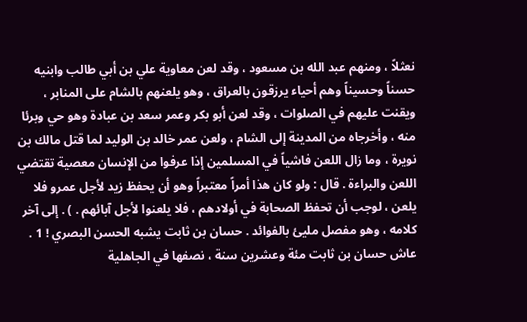نعثلاً ، ومنهم عبد الله بن مسعود ، وقد لعن معاوية علي بن أبي طالب وابنيه حسناً وحسيناً وهم أحياء يرزقون بالعراق ، وهو يلعنهم بالشام على المنابر ، ويقنت عليهم في الصلوات ، وقد لعن أبو بكر وعمر سعد بن عبادة وهو حي وبرئا منه ، وأخرجاه من المدينة إلى الشام ، ولعن عمر خالد بن الوليد لما قتل مالك بن نويرة ، وما زال اللعن فاشياً في المسلمين إذا عرفوا من الإنسان معصية تقتضي اللعن والبراءة . قال : ولو كان هذا أمراً معتبراً وهو أن يحفظ زيد لأجل عمرو فلا يلعن ، لوجب أن تحفظ الصحابة في أولادهم ، فلا يلعنوا لأجل آبائهم . ) . إلى آخر كلامه ، وهو مفصل مليئ بالفوائد . حسان بن ثابت يشبه الحسن البصري ! 1 . عاش حسان بن ثابت مئة وعشرين سنة ، نصفها في الجاهلية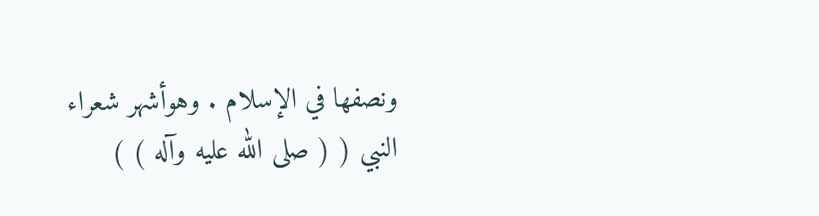ونصفها في الإسلام . وهوأشهر شعراء النبي ( ( صلى الله عليه وآله ) )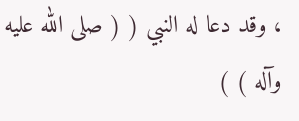، وقد دعا له النبي ( ( صلى الله عليه وآله ) )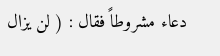دعاء مشروطاً فقال : ( لن يزال